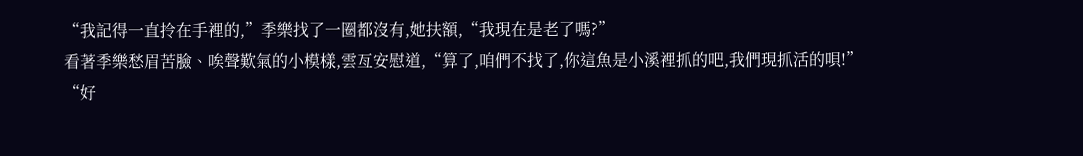“我記得一直拎在手裡的,”季樂找了一圈都沒有,她扶額,“我現在是老了嗎?”
看著季樂愁眉苦臉、唉聲歎氣的小模樣,雲亙安慰道,“算了,咱們不找了,你這魚是小溪裡抓的吧,我們現抓活的唄!”
“好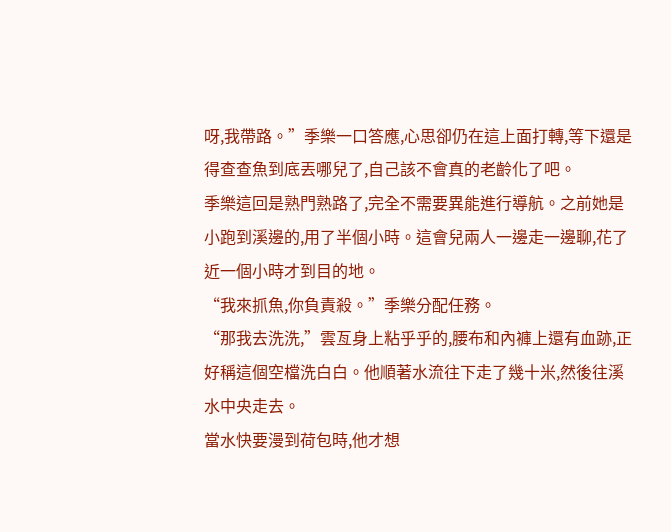呀,我帶路。”季樂一口答應,心思卻仍在這上面打轉,等下還是得查查魚到底丟哪兒了,自己該不會真的老齡化了吧。
季樂這回是熟門熟路了,完全不需要異能進行導航。之前她是小跑到溪邊的,用了半個小時。這會兒兩人一邊走一邊聊,花了近一個小時才到目的地。
“我來抓魚,你負責殺。”季樂分配任務。
“那我去洗洗,”雲亙身上粘乎乎的,腰布和內褲上還有血跡,正好稱這個空檔洗白白。他順著水流往下走了幾十米,然後往溪水中央走去。
當水快要漫到荷包時,他才想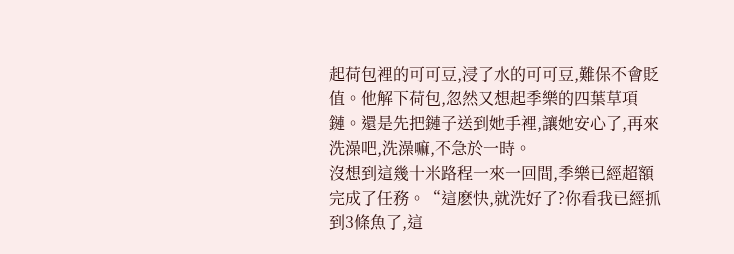起荷包裡的可可豆,浸了水的可可豆,難保不會貶值。他解下荷包,忽然又想起季樂的四葉草項鏈。還是先把鏈子送到她手裡,讓她安心了,再來洗澡吧,洗澡嘛,不急於一時。
沒想到這幾十米路程一來一回間,季樂已經超額完成了任務。“這麽快,就洗好了?你看我已經抓到3條魚了,這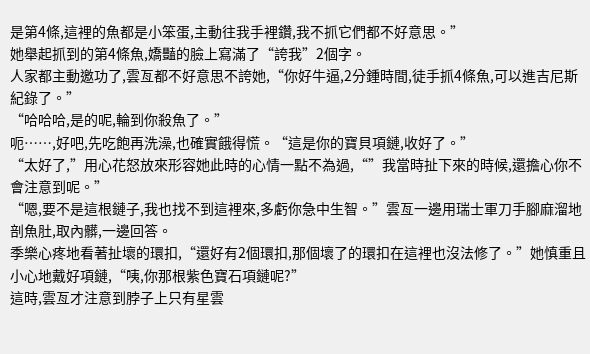是第4條,這裡的魚都是小笨蛋,主動往我手裡鑽,我不抓它們都不好意思。”
她舉起抓到的第4條魚,嬌豔的臉上寫滿了“誇我”2個字。
人家都主動邀功了,雲亙都不好意思不誇她,“你好牛逼,2分鍾時間,徒手抓4條魚,可以進吉尼斯紀錄了。”
“哈哈哈,是的呢,輪到你殺魚了。”
呃……,好吧,先吃飽再洗澡,也確實餓得慌。“這是你的寶貝項鏈,收好了。”
“太好了,”用心花怒放來形容她此時的心情一點不為過,“”我當時扯下來的時候,還擔心你不會注意到呢。”
“嗯,要不是這根鏈子,我也找不到這裡來,多虧你急中生智。”雲亙一邊用瑞士軍刀手腳麻溜地剖魚肚,取內髒,一邊回答。
季樂心疼地看著扯壞的環扣,“還好有2個環扣,那個壞了的環扣在這裡也沒法修了。”她慎重且小心地戴好項鏈,“咦,你那根紫色寶石項鏈呢?”
這時,雲亙才注意到脖子上只有星雲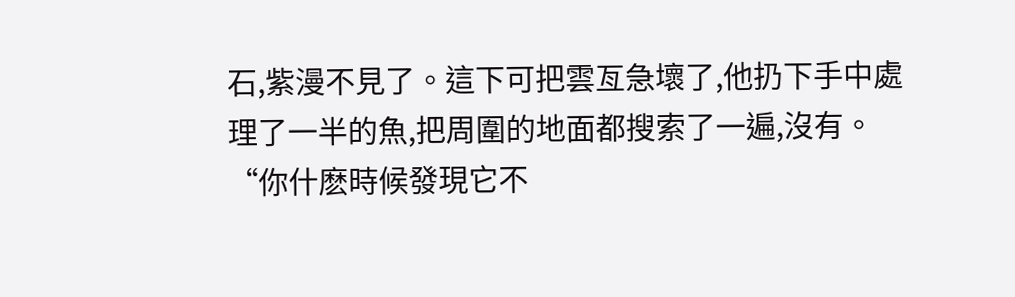石,紫漫不見了。這下可把雲亙急壞了,他扔下手中處理了一半的魚,把周圍的地面都搜索了一遍,沒有。
“你什麽時候發現它不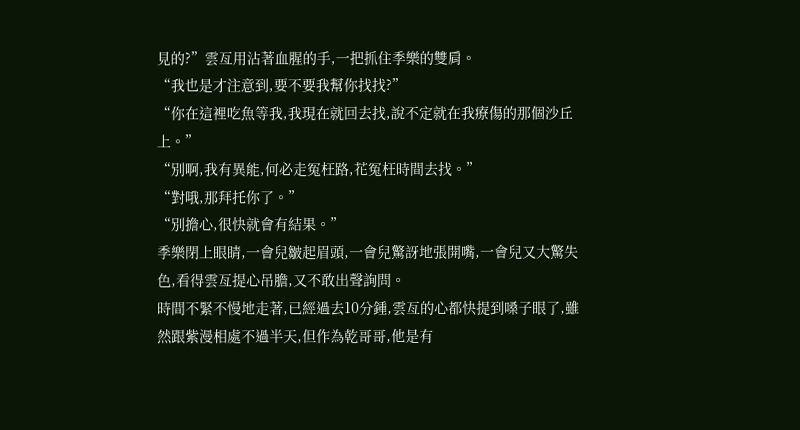見的?”雲亙用沾著血腥的手,一把抓住季樂的雙肩。
“我也是才注意到,要不要我幫你找找?”
“你在這裡吃魚等我,我現在就回去找,說不定就在我療傷的那個沙丘上。”
“別啊,我有異能,何必走冤枉路,花冤枉時間去找。”
“對哦,那拜托你了。”
“別擔心,很快就會有結果。”
季樂閉上眼睛,一會兒皺起眉頭,一會兒驚訝地張開嘴,一會兒又大驚失色,看得雲亙提心吊膽,又不敢出聲詢問。
時間不緊不慢地走著,已經過去10分鍾,雲亙的心都快提到嗓子眼了,雖然跟紫漫相處不過半天,但作為乾哥哥,他是有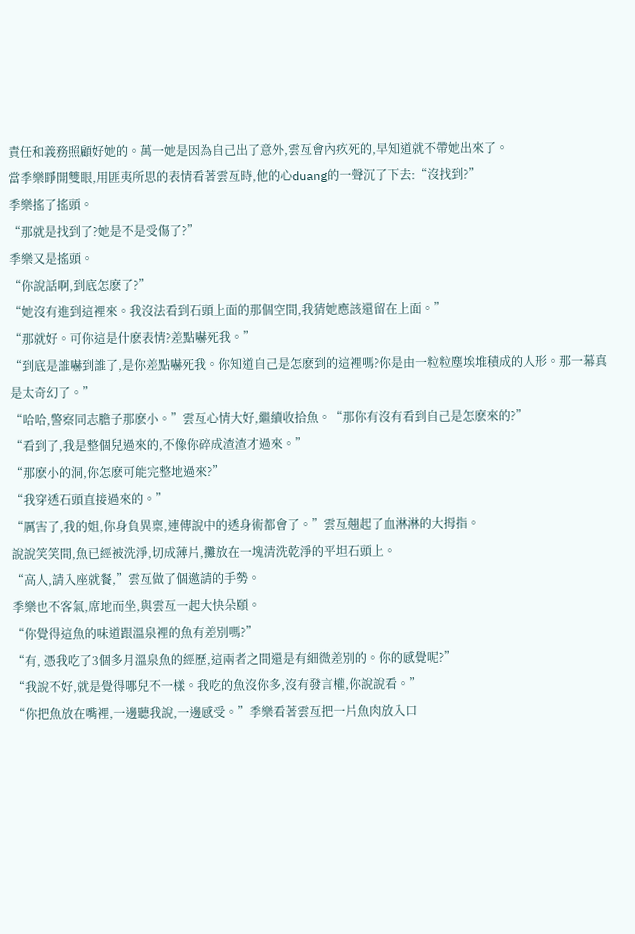責任和義務照顧好她的。萬一她是因為自己出了意外,雲亙會內疚死的,早知道就不帶她出來了。
當季樂睜開雙眼,用匪夷所思的表情看著雲亙時,他的心duang的一聲沉了下去:“沒找到?”
季樂搖了搖頭。
“那就是找到了?她是不是受傷了?”
季樂又是搖頭。
“你說話啊,到底怎麽了?”
“她沒有進到這裡來。我沒法看到石頭上面的那個空間,我猜她應該還留在上面。”
“那就好。可你這是什麽表情?差點嚇死我。”
“到底是誰嚇到誰了,是你差點嚇死我。你知道自己是怎麽到的這裡嗎?你是由一粒粒塵埃堆積成的人形。那一幕真是太奇幻了。”
“哈哈,警察同志膽子那麽小。”雲亙心情大好,繼續收拾魚。“那你有沒有看到自己是怎麽來的?”
“看到了,我是整個兒過來的,不像你碎成渣渣才過來。”
“那麽小的洞,你怎麽可能完整地過來?”
“我穿透石頭直接過來的。”
“厲害了,我的姐,你身負異稟,連傳說中的透身術都會了。”雲亙翹起了血淋淋的大拇指。
說說笑笑間,魚已經被洗淨,切成薄片,攤放在一塊清洗乾淨的平坦石頭上。
“高人,請入座就餐,”雲亙做了個邀請的手勢。
季樂也不客氣,席地而坐,與雲亙一起大快朵頤。
“你覺得這魚的味道跟溫泉裡的魚有差別嗎?”
“有, 憑我吃了3個多月溫泉魚的經歷,這兩者之間還是有細微差別的。你的感覺呢?”
“我說不好,就是覺得哪兒不一樣。我吃的魚沒你多,沒有發言權,你說說看。”
“你把魚放在嘴裡,一邊聽我說,一邊感受。”季樂看著雲亙把一片魚肉放入口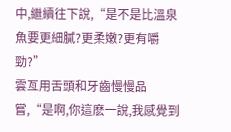中,繼續往下說,“是不是比溫泉魚要更細膩?更柔嫩?更有嚼勁?”
雲亙用舌頭和牙齒慢慢品嘗,“是啊,你這麽一說,我感覺到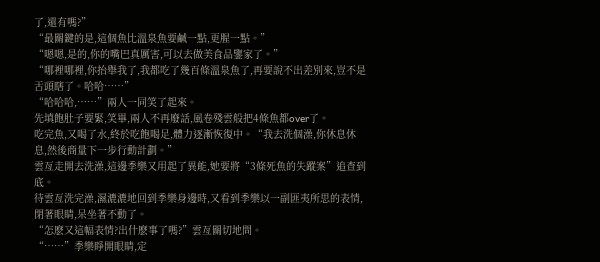了,還有嗎?”
“最關鍵的是,這個魚比溫泉魚要鹹一點,更腥一點。”
“嗯嗯,是的,你的嘴巴真厲害,可以去做美食品鑒家了。”
“哪裡哪裡,你抬舉我了,我都吃了幾百條溫泉魚了,再要說不出差別來,豈不是舌頭瞎了。哈哈……”
“哈哈哈,……”兩人一同笑了起來。
先填飽肚子要緊,笑畢,兩人不再廢話,風卷殘雲般把4條魚都over了。
吃完魚,又喝了水,終於吃飽喝足,體力逐漸恢復中。“我去洗個澡,你休息休息,然後商量下一步行動計劃。”
雲亙走開去洗澡,這邊季樂又用起了異能,她要將“3條死魚的失蹤案”追查到底。
待雲亙洗完澡,濕漉漉地回到季樂身邊時,又看到季樂以一副匪夷所思的表情,閉著眼睛,呆坐著不動了。
“怎麽又這幅表情?出什麽事了嗎?”雲亙關切地問。
“……”季樂睜開眼睛,定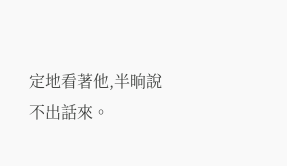定地看著他,半晌說不出話來。